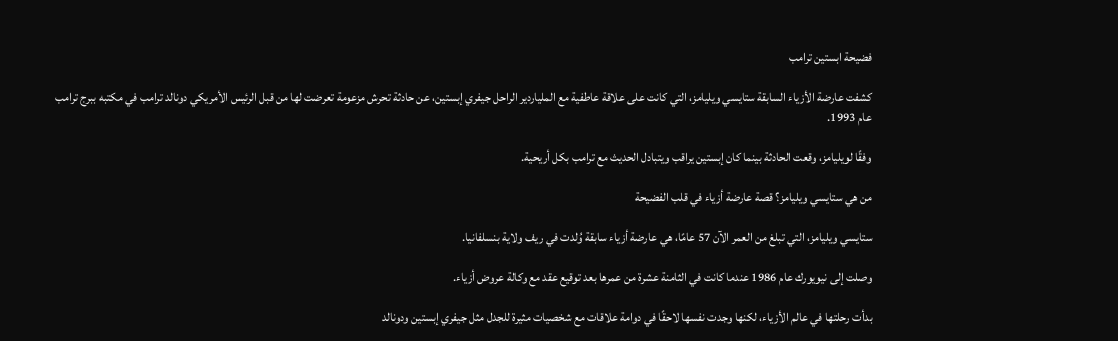فضيحة ابستين ترامب

كشفت عارضة الأزياء السابقة ستايسي ويليامز، التي كانت على علاقة عاطفية مع الملياردير الراحل جيفري إبستين، عن حادثة تحرش مزعومة تعرضت لها من قبل الرئيس الأمريكي دونالد ترامب في مكتبه ببرج ترامب عام 1993.

وفقًا لويليامز، وقعت الحادثة بينما كان إبستين يراقب ويتبادل الحديث مع ترامب بكل أريحية.

من هي ستايسي ويليامز؟ قصة عارضة أزياء في قلب الفضيحة

ستايسي ويليامز، التي تبلغ من العمر الآن 57 عامًا، هي عارضة أزياء سابقة وُلدت في ريف ولاية بنسلفانيا.

وصلت إلى نيويورك عام 1986 عندما كانت في الثامنة عشرة من عمرها بعد توقيع عقد مع وكالة عروض أزياء.

بدأت رحلتها في عالم الأزياء، لكنها وجدت نفسها لاحقًا في دوامة علاقات مع شخصيات مثيرة للجدل مثل جيفري إبستين ودونالد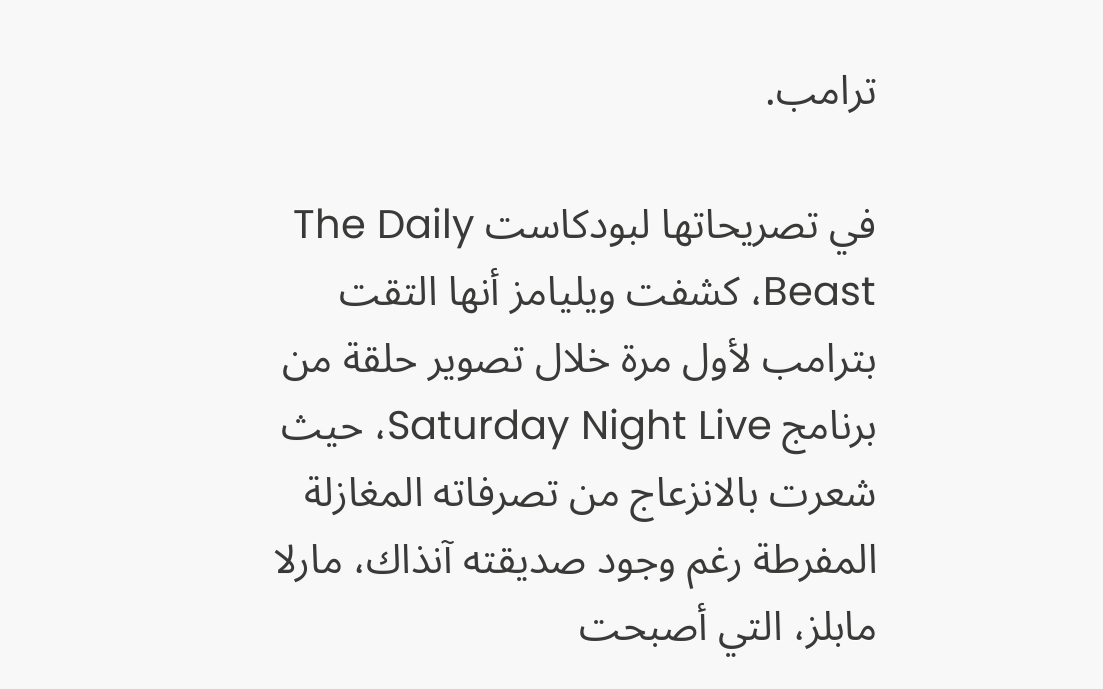ترامب.

في تصريحاتها لبودكاست The Daily Beast، كشفت ويليامز أنها التقت بترامب لأول مرة خلال تصوير حلقة من برنامج Saturday Night Live، حيث شعرت بالانزعاج من تصرفاته المغازلة المفرطة رغم وجود صديقته آنذاك، مارلا مابلز، التي أصبحت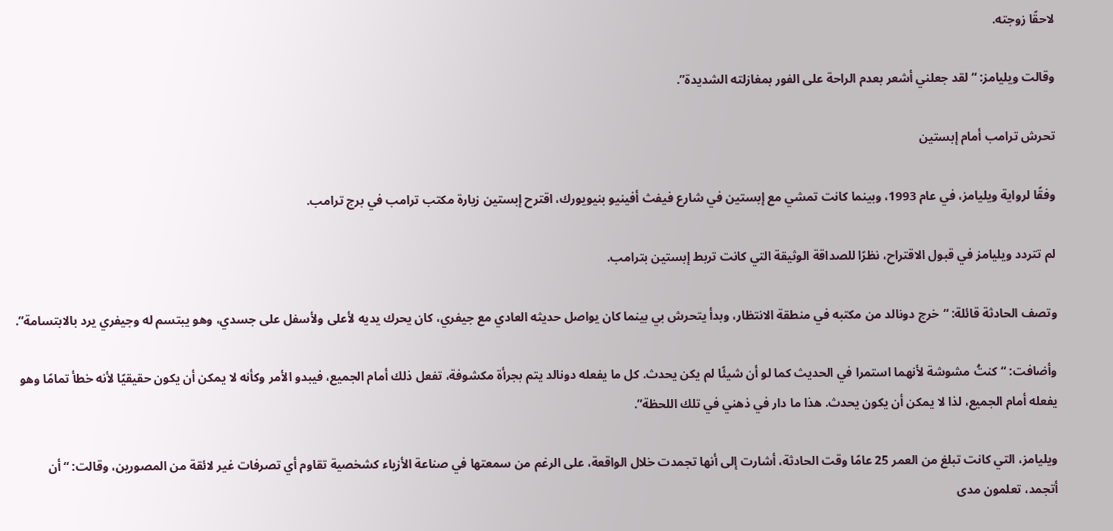لاحقًا زوجته.

وقالت ويليامز: “لقد جعلني أشعر بعدم الراحة على الفور بمغازلته الشديدة”.

تحرش ترامب أمام إبستين

وفقًا لرواية ويليامز، في عام 1993، وبينما كانت تمشي مع إبستين في شارع فيفث أفينيو بنيويورك، اقترح إبستين زيارة مكتب ترامب في برج ترامب.

لم تتردد ويليامز في قبول الاقتراح، نظرًا للصداقة الوثيقة التي كانت تربط إبستين بترامب.

وتصف الحادثة قائلة: “خرج دونالد من مكتبه في منطقة الانتظار، وبدأ يتحرش بي بينما كان يواصل حديثه العادي مع جيفري، كان يحرك يديه لأعلى ولأسفل على جسدي، وهو يبتسم له وجيفري يرد بالابتسامة”.

وأضافت: “كنتُ مشوشة لأنهما استمرا في الحديث كما لو أن شيئًا لم يكن يحدث. كل ما يفعله دونالد يتم بجرأة مكشوفة، تفعل ذلك أمام الجميع، فيبدو الأمر وكأنه لا يمكن أن يكون حقيقيًا لأنه خطأ تمامًا وهو يفعله أمام الجميع، لذا لا يمكن أن يكون يحدث. هذا ما دار في ذهني في تلك اللحظة”.

ويليامز، التي كانت تبلغ من العمر 25 عامًا وقت الحادثة، أشارت إلى أنها تجمدت خلال الواقعة، على الرغم من سمعتها في صناعة الأزياء كشخصية تقاوم أي تصرفات غير لائقة من المصورين، وقالت: “أن أتجمد، تعلمون مدى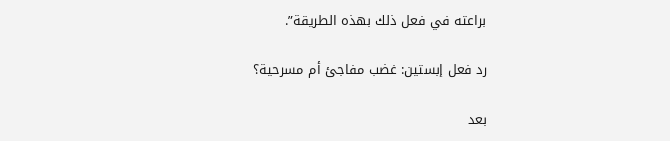براعته في فعل ذلك بهذه الطريقة”.

رد فعل إبستين: غضب مفاجئ أم مسرحية؟

بعد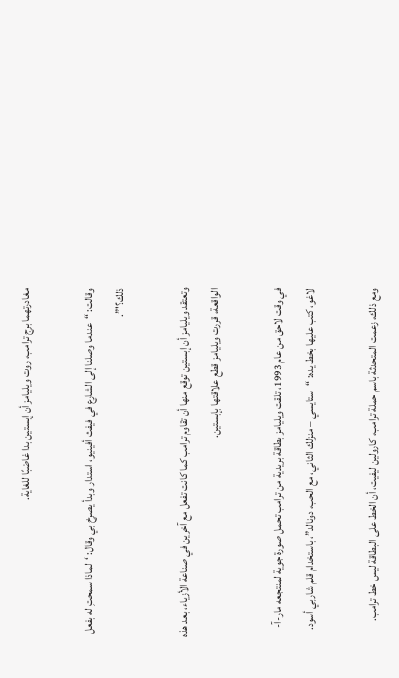مغادرتهما برج ترامب، روت ويليامز أن إبستين بدا غاضبًا للغاية.

وقالت: “عندما وصلنا إلى الشارع في فيفث أفينيو، استدار وبدأ يصرخ بي وقال: ‘لماذا سمحتِ له بفعل ذلك؟'”.

وتعتقد ويليامز أن إبستين توقع منها أن تقاوم ترامب كما كانت تفعل مع آخرين في صناعة الأزياء، بعد هذه الواقعة، قررت ويليامز قطع علاقتها بإبستين.

في وقت لاحق من عام 1993، تلقت ويليامز بطاقة بريدية من ترامب تحمل صورة جوية لمنتجعه مار-آ-لاغو، كتب عليها بخط يده: “ستايسي – منزلك الثاني، مع الحب، دونالد”، باستخدام قلم شاربي أسود.

ومع ذلك، زعمت المتحدثة باسم حملة ترامب، كارولين ليفيت، أن الخط على البطاقة ليس خط ترامب.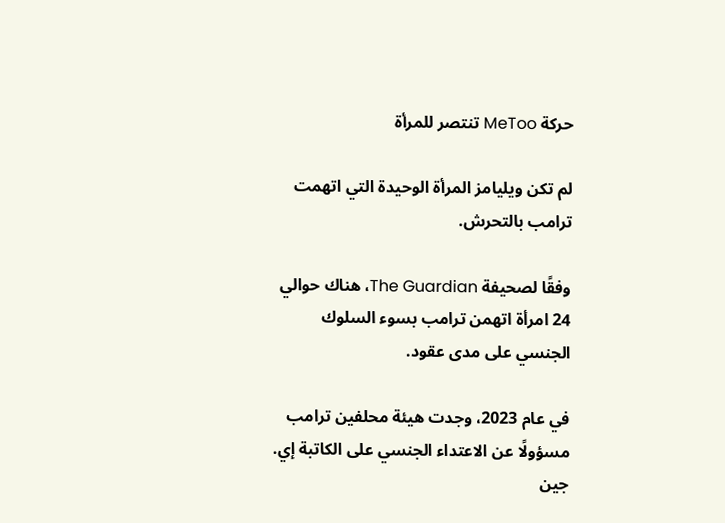حركة MeToo تنتصر للمرأة

لم تكن ويليامز المرأة الوحيدة التي اتهمت ترامب بالتحرش.

وفقًا لصحيفة The Guardian، هناك حوالي 24 امرأة اتهمن ترامب بسوء السلوك الجنسي على مدى عقود.

في عام 2023، وجدت هيئة محلفين ترامب مسؤولًا عن الاعتداء الجنسي على الكاتبة إي. جين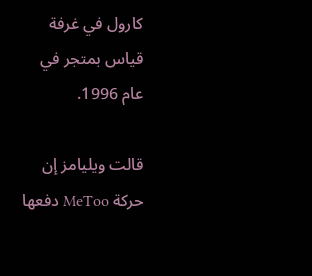كارول في غرفة قياس بمتجر في عام 1996.

قالت ويليامز إن حركة MeToo دفعها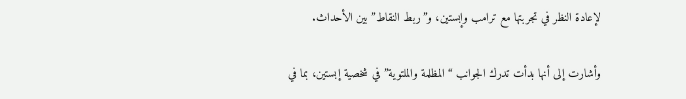لإعادة النظر في تجربتها مع ترامب وإبستين، و”ربط النقاط” بين الأحداث.

وأشارت إلى أنها بدأت تدرك الجوانب “المظلمة والملتوية” في شخصية إبستين، بما في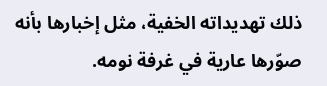ذلك تهديداته الخفية، مثل إخبارها بأنه صوّرها عارية في غرفة نومه.